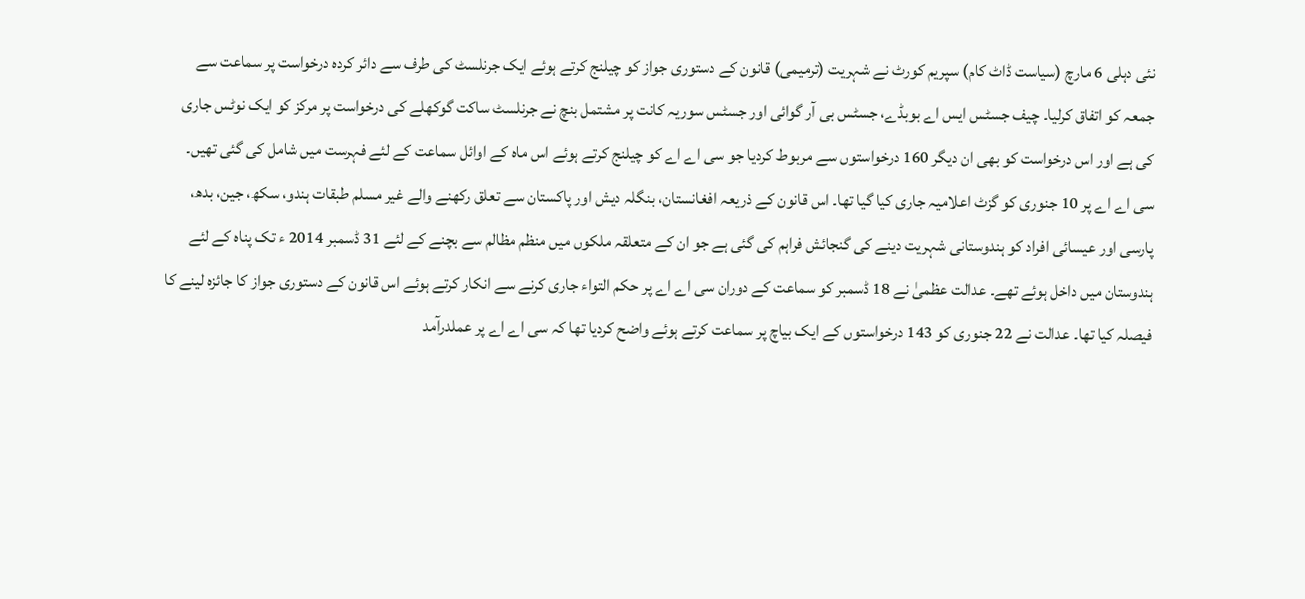نئی دہلی 6 مارچ (سیاست ڈاٹ کام) سپریم کورٹ نے شہریت (ترمیمی) قانون کے دستوری جواز کو چیلنج کرتے ہوئے ایک جرنلسٹ کی طرف سے دائر کردہ درخواست پر سماعت سے جمعہ کو اتفاق کرلیا۔ چیف جسٹس ایس اے بوبڈے، جسٹس بی آر گوائی اور جسٹس سوریہ کانت پر مشتمل بنچ نے جرنلسٹ ساکت گوکھلے کی درخواست پر مرکز کو ایک نوٹس جاری کی ہے اور اس درخواست کو بھی ان دیگر 160 درخواستوں سے مربوط کردیا جو سی اے اے کو چیلنج کرتے ہوئے اس ماہ کے اوائل سماعت کے لئے فہرست میں شامل کی گئی تھیں۔ سی اے اے پر 10 جنوری کو گزٹ اعلامیہ جاری کیا گیا تھا۔ اس قانون کے ذریعہ افغانستان، بنگلہ دیش اور پاکستان سے تعلق رکھنے والے غیر مسلم طبقات ہندو، سکھ، جین، بدھ، پارسی اور عیسائی افراد کو ہندوستانی شہریت دینے کی گنجائش فراہم کی گئی ہے جو ان کے متعلقہ ملکوں میں منظم مظالم سے بچنے کے لئے 31 ڈسمبر 2014 ء تک پناہ کے لئے ہندوستان میں داخل ہوئے تھے۔ عدالت عظمیٰ نے 18 ڈسمبر کو سماعت کے دوران سی اے اے پر حکم التواء جاری کرنے سے انکار کرتے ہوئے اس قانون کے دستوری جواز کا جائزہ لینے کا فیصلہ کیا تھا۔ عدالت نے 22 جنوری کو 143 درخواستوں کے ایک بیاچ پر سماعت کرتے ہوئے واضح کردیا تھا کہ سی اے اے پر عملدرآمد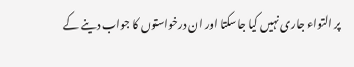پر التواء جاری نہیں کیا جاسکتا اور ان درخواستوں کا جواب دینے کے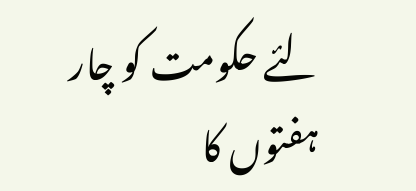لئے حکومت کو چار ہفتوں کا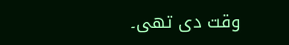وقت دی تھی۔